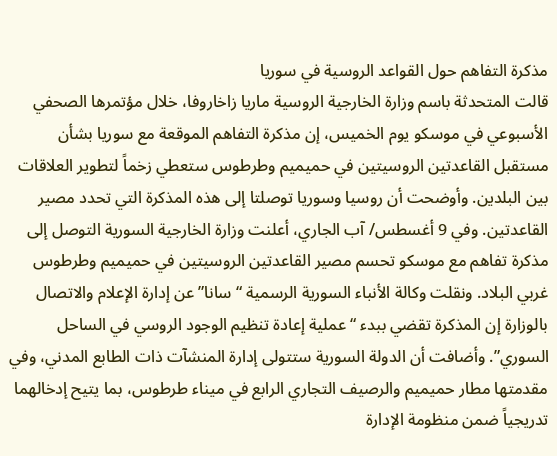مذكرة التفاهم حول القواعد الروسية في سوريا
قالت المتحدثة باسم وزارة الخارجية الروسية ماريا زاخاروفا، خلال مؤتمرها الصحفي الأسبوعي في موسكو يوم الخميس، إن مذكرة التفاهم الموقعة مع سوريا بشأن مستقبل القاعدتين الروسيتين في حميميم وطرطوس ستعطي زخماً لتطوير العلاقات بين البلدين. وأوضحت أن روسيا وسوريا توصلتا إلى هذه المذكرة التي تحدد مصير القاعدتين. وفي 9 أغسطس/ آب الجاري، أعلنت وزارة الخارجية السورية التوصل إلى مذكرة تفاهم مع موسكو تحسم مصير القاعدتين الروسيتين في حميميم وطرطوس غربي البلاد. ونقلت وكالة الأنباء السورية الرسمية “سانا” عن إدارة الإعلام والاتصال بالوزارة إن المذكرة تقضي ببدء “عملية إعادة تنظيم الوجود الروسي في الساحل السوري”. وأضافت أن الدولة السورية ستتولى إدارة المنشآت ذات الطابع المدني، وفي مقدمتها مطار حميميم والرصيف التجاري الرابع في ميناء طرطوس، بما يتيح إدخالهما تدريجياً ضمن منظومة الإدارة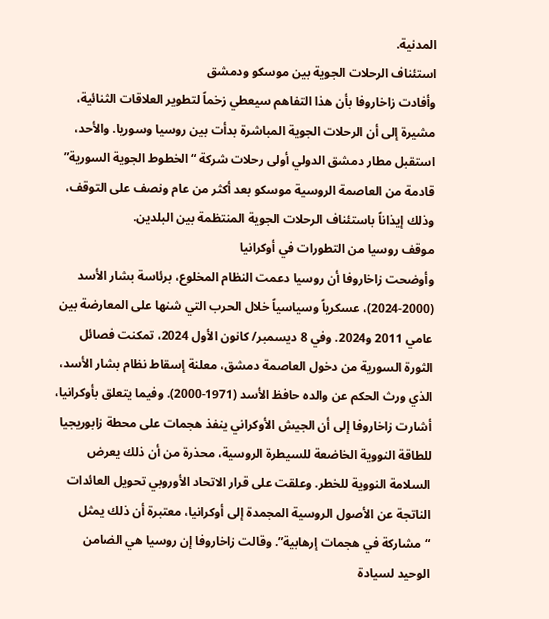المدنية.
استئناف الرحلات الجوية بين موسكو ودمشق
وأفادت زاخاروفا بأن هذا التفاهم سيعطي زخماً لتطوير العلاقات الثنائية، مشيرة إلى أن الرحلات الجوية المباشرة بدأت بين روسيا وسوريا. والأحد، استقبل مطار دمشق الدولي أولى رحلات شركة “الخطوط الجوية السورية” قادمة من العاصمة الروسية موسكو بعد أكثر من عام ونصف على التوقف، وذلك إيذاناً باستئناف الرحلات الجوية المنتظمة بين البلدين.
موقف روسيا من التطورات في أوكرانيا
وأوضحت زاخاروفا أن روسيا دعمت النظام المخلوع، برئاسة بشار الأسد (2000-2024)، عسكرياً وسياسياً خلال الحرب التي شنها على المعارضة بين عامي 2011 و2024. وفي 8 ديسمبر/ كانون الأول 2024، تمكنت فصائل الثورة السورية من دخول العاصمة دمشق، معلنة إسقاط نظام بشار الأسد، الذي ورث الحكم عن والده حافظ الأسد (1971-2000). وفيما يتعلق بأوكرانيا، أشارت زاخاروفا إلى أن الجيش الأوكراني ينفذ هجمات على محطة زابوريجيا للطاقة النووية الخاضعة للسيطرة الروسية، محذرة من أن ذلك يعرض السلامة النووية للخطر. وعلقت على قرار الاتحاد الأوروبي تحويل العائدات الناتجة عن الأصول الروسية المجمدة إلى أوكرانيا، معتبرة أن ذلك يمثل “مشاركة في هجمات إرهابية”. وقالت زاخاروفا إن روسيا هي الضامن الوحيد لسيادة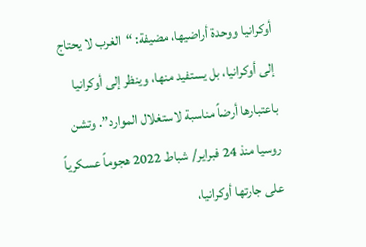أوكرانيا ووحدة أراضيها، مضيفة: “الغرب لا يحتاج إلى أوكرانيا، بل يستفيد منها، وينظر إلى أوكرانيا باعتبارها أرضاً مناسبة لاستغلال الموارد”. وتشن روسيا منذ 24 فبراير/ شباط 2022 هجوماً عسكرياً على جارتها أوكرانيا،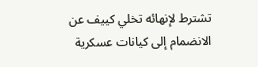تشترط لإنهائه تخلي كييف عن الانضمام إلى كيانات عسكرية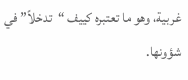غربية، وهو ما تعتبره كييف “تدخلاً” في شؤونها.